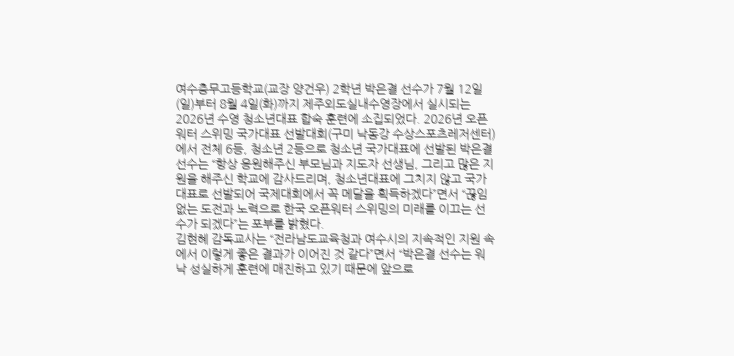여수충무고등학교(교장 양건우) 2학년 박은결 선수가 7월 12일(일)부터 8월 4일(화)까지 제주외도실내수영장에서 실시되는 2026년 수영 청소년대표 합숙 훈련에 소집되었다. 2026년 오픈워터 스위밍 국가대표 선발대회(구미 낙동강 수상스포츠레저센터)에서 전체 6등, 청소년 2등으로 청소년 국가대표에 선발된 박은결 선수는 “항상 응원해주신 부모님과 지도자 선생님, 그리고 많은 지원을 해주신 학교에 감사드리며, 청소년대표에 그치지 않고 국가대표로 선발되어 국제대회에서 꼭 메달을 획득하겠다”면서 “끊임없는 도전과 노력으로 한국 오픈워터 스위밍의 미래를 이끄는 선수가 되겠다”는 포부를 밝혔다.
김현혜 감독교사는 “전라남도교육청과 여수시의 지속적인 지원 속에서 이렇게 좋은 결과가 이어진 것 같다”면서 “박은결 선수는 워낙 성실하게 훈련에 매진하고 있기 때문에 앞으로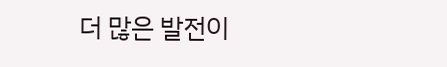더 많은 발전이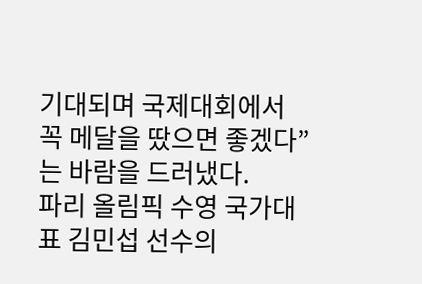기대되며 국제대회에서 꼭 메달을 땄으면 좋겠다”는 바람을 드러냈다.
파리 올림픽 수영 국가대표 김민섭 선수의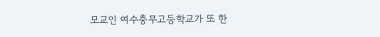모교인 여수충무고등학교가 또 한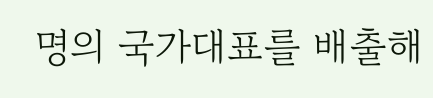명의 국가대표를 배출해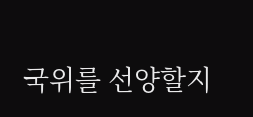국위를 선양할지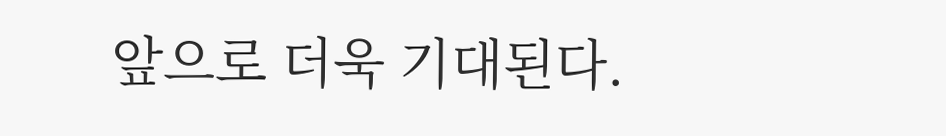앞으로 더욱 기대된다.